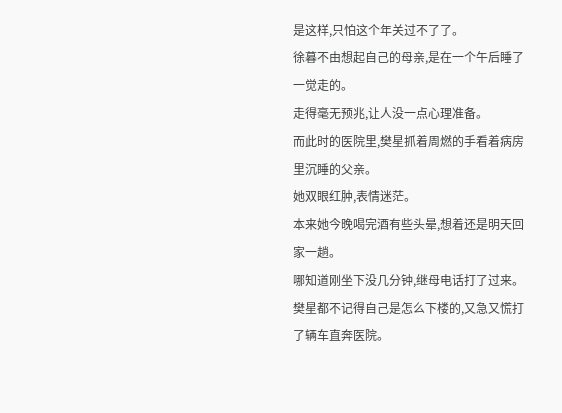是这样,只怕这个年关过不了了。
徐暮不由想起自己的母亲,是在一个午后睡了一觉走的。
走得毫无预兆,让人没一点心理准备。
而此时的医院里,樊星抓着周燃的手看着病房里沉睡的父亲。
她双眼红肿,表情迷茫。
本来她今晚喝完酒有些头晕,想着还是明天回家一趟。
哪知道刚坐下没几分钟,继母电话打了过来。
樊星都不记得自己是怎么下楼的,又急又慌打了辆车直奔医院。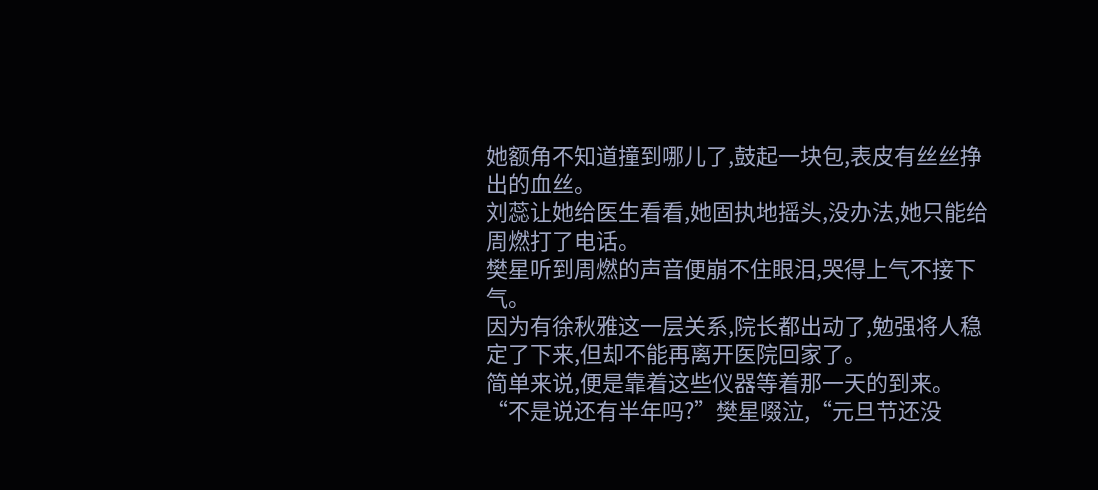她额角不知道撞到哪儿了,鼓起一块包,表皮有丝丝挣出的血丝。
刘蕊让她给医生看看,她固执地摇头,没办法,她只能给周燃打了电话。
樊星听到周燃的声音便崩不住眼泪,哭得上气不接下气。
因为有徐秋雅这一层关系,院长都出动了,勉强将人稳定了下来,但却不能再离开医院回家了。
简单来说,便是靠着这些仪器等着那一天的到来。
“不是说还有半年吗?”樊星啜泣,“元旦节还没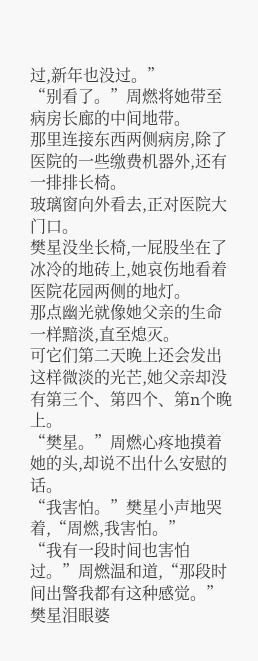过,新年也没过。”
“别看了。”周燃将她带至病房长廊的中间地带。
那里连接东西两侧病房,除了医院的一些缴费机器外,还有一排排长椅。
玻璃窗向外看去,正对医院大门口。
樊星没坐长椅,一屁股坐在了冰冷的地砖上,她哀伤地看着医院花园两侧的地灯。
那点幽光就像她父亲的生命一样黯淡,直至熄灭。
可它们第二天晚上还会发出这样微淡的光芒,她父亲却没有第三个、第四个、第n个晚上。
“樊星。”周燃心疼地摸着她的头,却说不出什么安慰的话。
“我害怕。”樊星小声地哭着,“周燃,我害怕。”
“我有一段时间也害怕过。”周燃温和道,“那段时间出警我都有这种感觉。”
樊星泪眼婆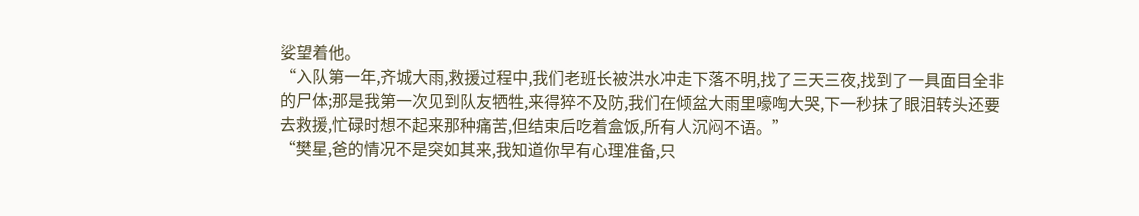娑望着他。
“入队第一年,齐城大雨,救援过程中,我们老班长被洪水冲走下落不明,找了三天三夜,找到了一具面目全非的尸体;那是我第一次见到队友牺牲,来得猝不及防,我们在倾盆大雨里嚎啕大哭,下一秒抹了眼泪转头还要去救援,忙碌时想不起来那种痛苦,但结束后吃着盒饭,所有人沉闷不语。”
“樊星,爸的情况不是突如其来,我知道你早有心理准备,只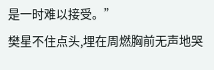是一时难以接受。”
樊星不住点头,埋在周燃胸前无声地哭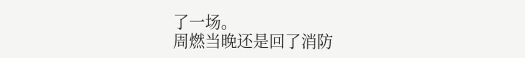了一场。
周燃当晚还是回了消防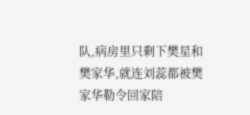队,病房里只剩下樊星和樊家华,就连刘蕊都被樊家华勒令回家陪